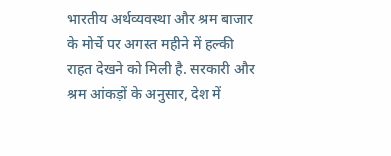भारतीय अर्थव्यवस्था और श्रम बाजार के मोर्चे पर अगस्त महीने में हल्की राहत देखने को मिली है. सरकारी और श्रम आंकड़ों के अनुसार, देश में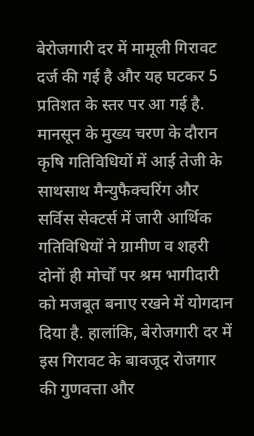बेरोजगारी दर में मामूली गिरावट दर्ज की गई है और यह घटकर 5 प्रतिशत के स्तर पर आ गई है. मानसून के मुख्य चरण के दौरान कृषि गतिविधियों में आई तेजी के साथसाथ मैन्युफैक्चरिंग और सर्विस सेक्टर्स में जारी आर्थिक गतिविधियों ने ग्रामीण व शहरी दोनों ही मोर्चों पर श्रम भागीदारी को मजबूत बनाए रखने में योगदान दिया है. हालांकि, बेरोजगारी दर में इस गिरावट के बावजूद रोजगार की गुणवत्ता और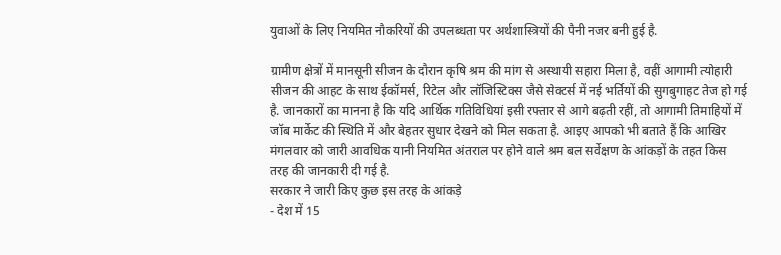युवाओं के लिए नियमित नौकरियों की उपलब्धता पर अर्थशास्त्रियों की पैनी नजर बनी हुई है.

ग्रामीण क्षेत्रों में मानसूनी सीजन के दौरान कृषि श्रम की मांग से अस्थायी सहारा मिला है, वहीं आगामी त्योहारी सीजन की आहट के साथ ईकॉमर्स, रिटेल और लॉजिस्टिक्स जैसे सेक्टर्स में नई भर्तियों की सुगबुगाहट तेज हो गई है. जानकारों का मानना है कि यदि आर्थिक गतिविधियां इसी रफ्तार से आगे बढ़ती रहीं, तो आगामी तिमाहियों में जॉब मार्केट की स्थिति में और बेहतर सुधार देखने को मिल सकता है. आइए आपको भी बताते हैं कि आखिर मंगलवार को जारी आवधिक यानी नियमित अंतराल पर होने वाले श्रम बल सर्वेक्षण के आंकड़ों के तहत किस तरह की जानकारी दी गई है.
सरकार ने जारी किए कुछ इस तरह के आंकड़े
- देश में 15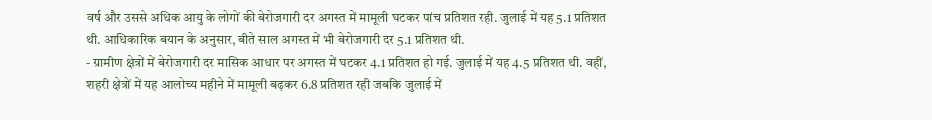वर्ष और उससे अधिक आयु के लोगों की बेरोजगारी दर अगस्त में मामूली घटकर पांच प्रतिशत रही. जुलाई में यह 5.1 प्रतिशत थी. आधिकारिक बयान के अनुसार, बीते साल अगस्त में भी बेरोजगारी दर 5.1 प्रतिशत थी.
- ग्रामीण क्षेत्रों में बेरोजगारी दर मासिक आधार पर अगस्त में घटकर 4.1 प्रतिशत हो गई. जुलाई में यह 4.5 प्रतिशत थी. वहीं, शहरी क्षेत्रों में यह आलोच्य महीने में मामूली बढ़कर 6.8 प्रतिशत रही जबकि जुलाई में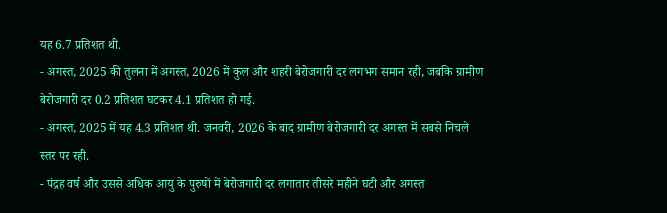यह 6.7 प्रतिशत थी.
- अगस्त, 2025 की तुलना में अगस्त, 2026 में कुल और शहरी बेरोजगारी दर लगभग समान रही, जबकि ग्रामीण बेरोजगारी दर 0.2 प्रतिशत घटकर 4.1 प्रतिशत हो गई.
- अगस्त, 2025 में यह 4.3 प्रतिशत थी. जनवरी, 2026 के बाद ग्रामीण बेरोजगारी दर अगस्त में सबसे निचले स्तर पर रही.
- पंद्रह वर्ष और उससे अधिक आयु के पुरुषों में बेरोजगारी दर लगातार तीसरे महीने घटी और अगस्त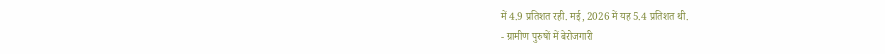में 4.9 प्रतिशत रही. मई, 2026 में यह 5.4 प्रतिशत थी.
- ग्रामीण पुरुषों में बेरोजगारी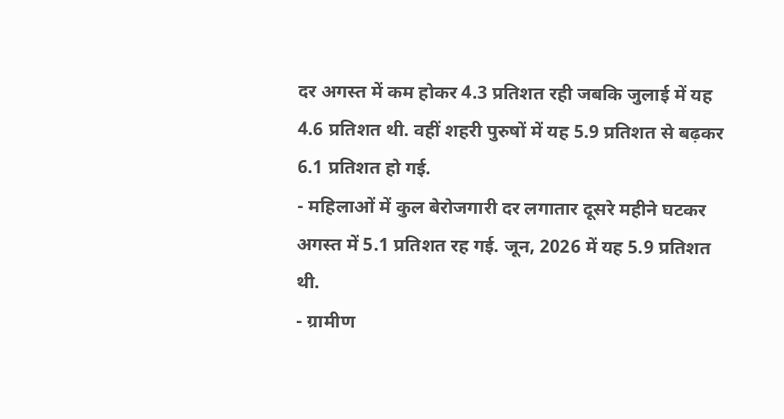दर अगस्त में कम होकर 4.3 प्रतिशत रही जबकि जुलाई में यह 4.6 प्रतिशत थी. वहीं शहरी पुरुषों में यह 5.9 प्रतिशत से बढ़कर 6.1 प्रतिशत हो गई.
- महिलाओं में कुल बेरोजगारी दर लगातार दूसरे महीने घटकर अगस्त में 5.1 प्रतिशत रह गई. जून, 2026 में यह 5.9 प्रतिशत थी.
- ग्रामीण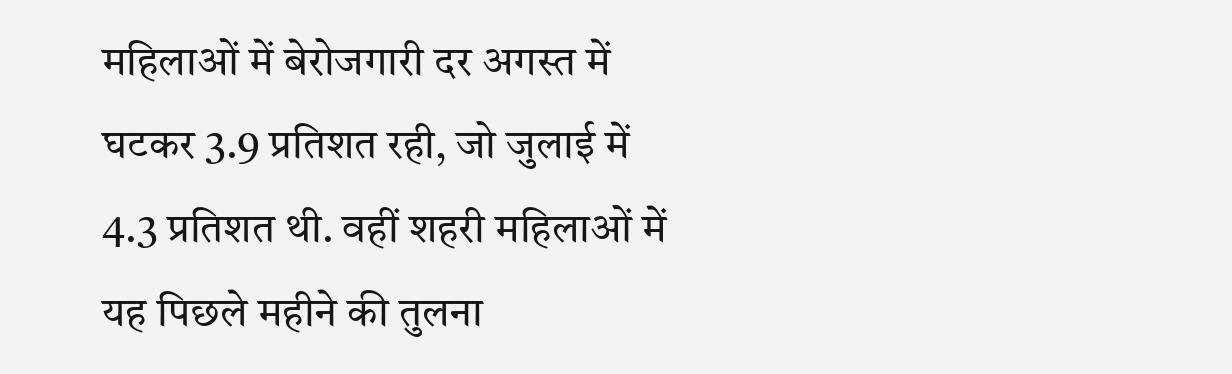महिलाओं में बेरोजगारी दर अगस्त में घटकर 3.9 प्रतिशत रही, जो जुलाई में 4.3 प्रतिशत थी. वहीं शहरी महिलाओं में यह पिछले महीने की तुलना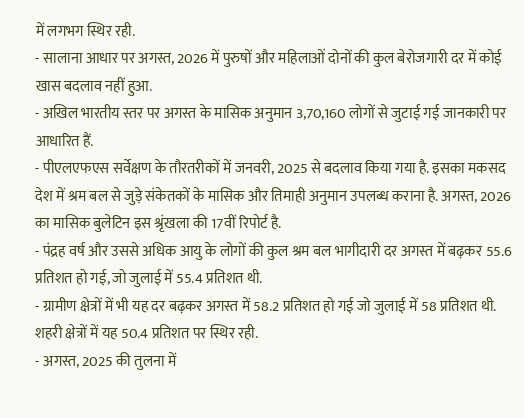में लगभग स्थिर रही.
- सालाना आधार पर अगस्त, 2026 में पुरुषों और महिलाओं दोनों की कुल बेरोजगारी दर में कोई खास बदलाव नहीं हुआ.
- अखिल भारतीय स्तर पर अगस्त के मासिक अनुमान 3,70,160 लोगों से जुटाई गई जानकारी पर आधारित हैं.
- पीएलएफएस सर्वेक्षण के तौरतरीकों में जनवरी, 2025 से बदलाव किया गया है. इसका मकसद देश में श्रम बल से जुड़े संकेतकों के मासिक और तिमाही अनुमान उपलब्ध कराना है. अगस्त, 2026 का मासिक बुलेटिन इस श्रृंखला की 17वीं रिपोर्ट है.
- पंद्रह वर्ष और उससे अधिक आयु के लोगों की कुल श्रम बल भागीदारी दर अगस्त में बढ़कर 55.6 प्रतिशत हो गई, जो जुलाई में 55.4 प्रतिशत थी.
- ग्रामीण क्षेत्रों में भी यह दर बढ़कर अगस्त में 58.2 प्रतिशत हो गई जो जुलाई में 58 प्रतिशत थी. शहरी क्षेत्रों में यह 50.4 प्रतिशत पर स्थिर रही.
- अगस्त, 2025 की तुलना में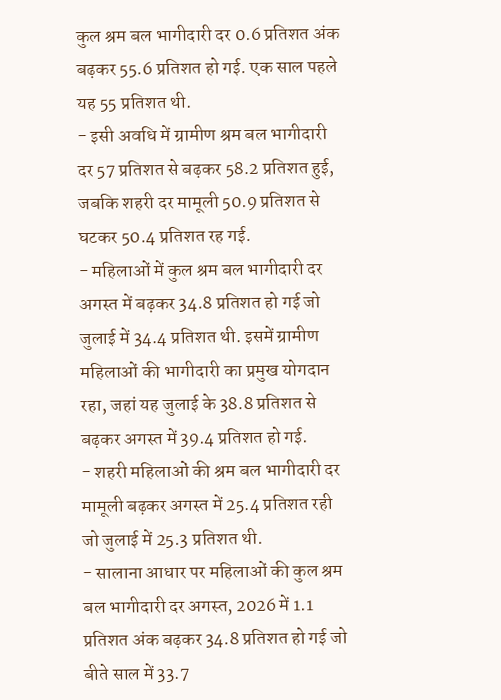कुल श्रम बल भागीदारी दर 0.6 प्रतिशत अंक बढ़कर 55.6 प्रतिशत हो गई. एक साल पहले यह 55 प्रतिशत थी.
- इसी अवधि में ग्रामीण श्रम बल भागीदारी दर 57 प्रतिशत से बढ़कर 58.2 प्रतिशत हुई, जबकि शहरी दर मामूली 50.9 प्रतिशत से घटकर 50.4 प्रतिशत रह गई.
- महिलाओं में कुल श्रम बल भागीदारी दर अगस्त में बढ़कर 34.8 प्रतिशत हो गई जो जुलाई में 34.4 प्रतिशत थी. इसमें ग्रामीण महिलाओं की भागीदारी का प्रमुख योगदान रहा, जहां यह जुलाई के 38.8 प्रतिशत से बढ़कर अगस्त में 39.4 प्रतिशत हो गई.
- शहरी महिलाओं की श्रम बल भागीदारी दर मामूली बढ़कर अगस्त में 25.4 प्रतिशत रही जो जुलाई में 25.3 प्रतिशत थी.
- सालाना आधार पर महिलाओं की कुल श्रम बल भागीदारी दर अगस्त, 2026 में 1.1 प्रतिशत अंक बढ़कर 34.8 प्रतिशत हो गई जो बीते साल में 33.7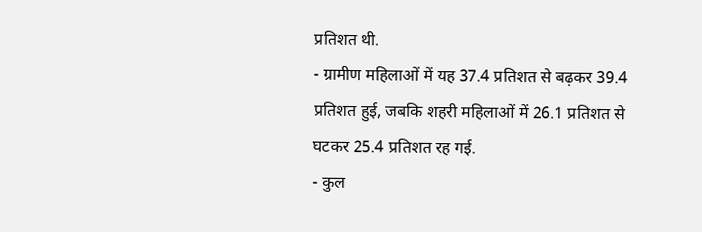प्रतिशत थी.
- ग्रामीण महिलाओं में यह 37.4 प्रतिशत से बढ़कर 39.4 प्रतिशत हुई, जबकि शहरी महिलाओं में 26.1 प्रतिशत से घटकर 25.4 प्रतिशत रह गई.
- कुल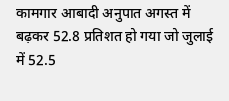कामगार आबादी अनुपात अगस्त में बढ़कर 52.8 प्रतिशत हो गया जो जुलाई में 52.5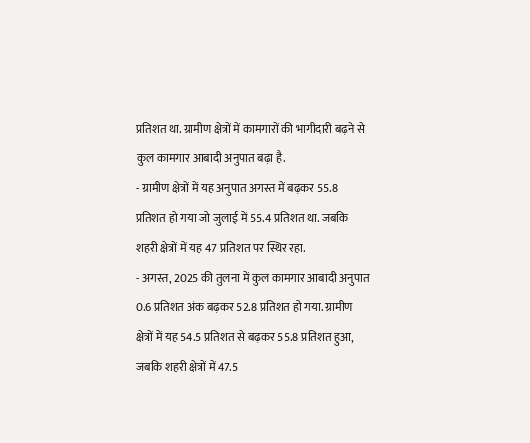प्रतिशत था. ग्रामीण क्षेत्रों में कामगारों की भागीदारी बढ़ने से कुल कामगार आबादी अनुपात बढ़ा है.
- ग्रामीण क्षेत्रों में यह अनुपात अगस्त में बढ़कर 55.8 प्रतिशत हो गया जो जुलाई में 55.4 प्रतिशत था. जबकि शहरी क्षेत्रों में यह 47 प्रतिशत पर स्थिर रहा.
- अगस्त, 2025 की तुलना में कुल कामगार आबादी अनुपात 0.6 प्रतिशत अंक बढ़कर 52.8 प्रतिशत हो गया. ग्रामीण क्षेत्रों में यह 54.5 प्रतिशत से बढ़कर 55.8 प्रतिशत हुआ, जबकि शहरी क्षेत्रों में 47.5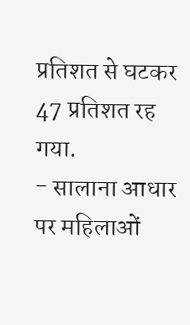प्रतिशत से घटकर 47 प्रतिशत रह गया.
- सालाना आधार पर महिलाओं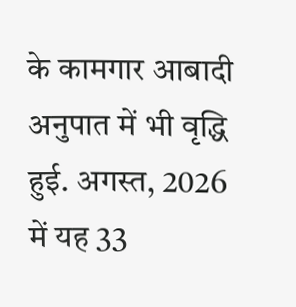के कामगार आबादी अनुपात में भी वृद्धि हुई. अगस्त, 2026 में यह 33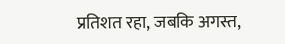प्रतिशत रहा, जबकि अगस्त,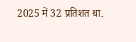2025 में 32 प्रतिशत था.